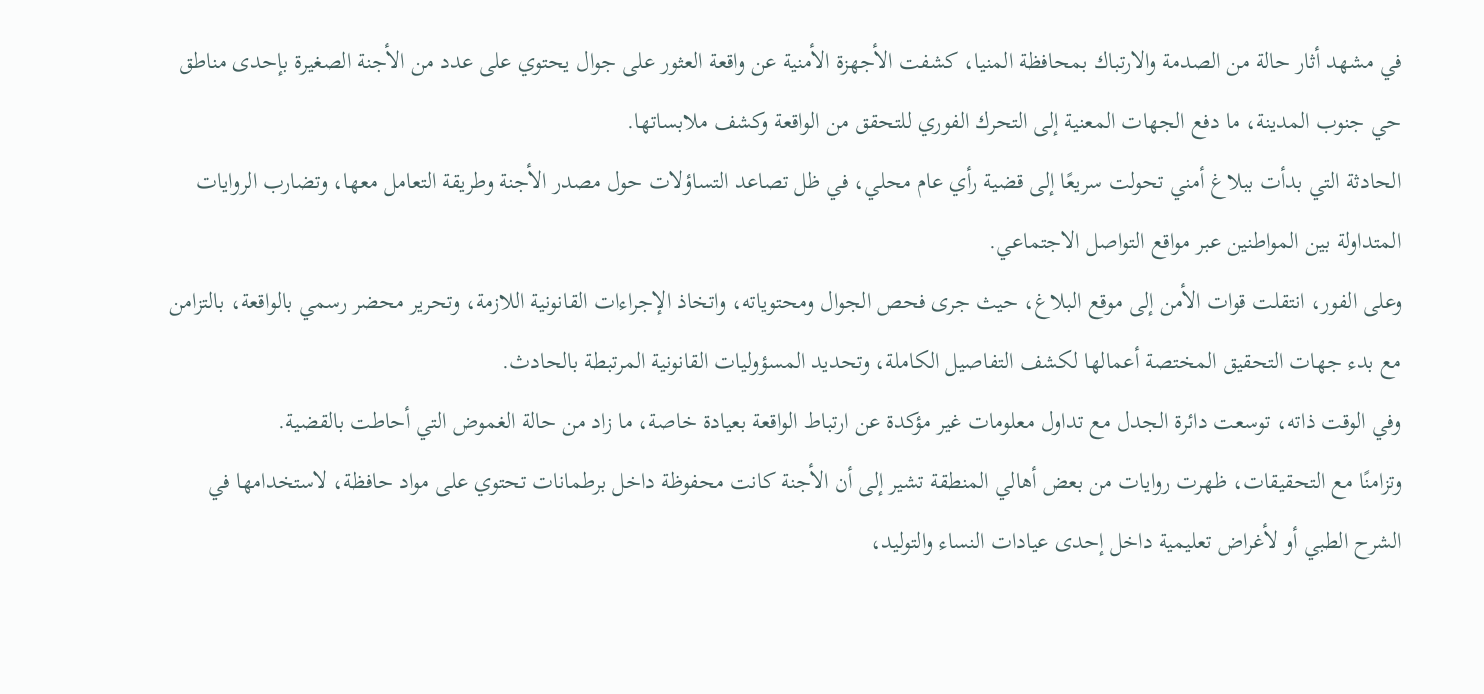في مشهد أثار حالة من الصدمة والارتباك بمحافظة المنيا، كشفت الأجهزة الأمنية عن واقعة العثور على جوال يحتوي على عدد من الأجنة الصغيرة بإحدى مناطق حي جنوب المدينة، ما دفع الجهات المعنية إلى التحرك الفوري للتحقق من الواقعة وكشف ملابساتها.
الحادثة التي بدأت ببلاغ أمني تحولت سريعًا إلى قضية رأي عام محلي، في ظل تصاعد التساؤلات حول مصدر الأجنة وطريقة التعامل معها، وتضارب الروايات المتداولة بين المواطنين عبر مواقع التواصل الاجتماعي.
وعلى الفور، انتقلت قوات الأمن إلى موقع البلاغ، حيث جرى فحص الجوال ومحتوياته، واتخاذ الإجراءات القانونية اللازمة، وتحرير محضر رسمي بالواقعة، بالتزامن مع بدء جهات التحقيق المختصة أعمالها لكشف التفاصيل الكاملة، وتحديد المسؤوليات القانونية المرتبطة بالحادث.
وفي الوقت ذاته، توسعت دائرة الجدل مع تداول معلومات غير مؤكدة عن ارتباط الواقعة بعيادة خاصة، ما زاد من حالة الغموض التي أحاطت بالقضية.
وتزامنًا مع التحقيقات، ظهرت روايات من بعض أهالي المنطقة تشير إلى أن الأجنة كانت محفوظة داخل برطمانات تحتوي على مواد حافظة، لاستخدامها في الشرح الطبي أو لأغراض تعليمية داخل إحدى عيادات النساء والتوليد،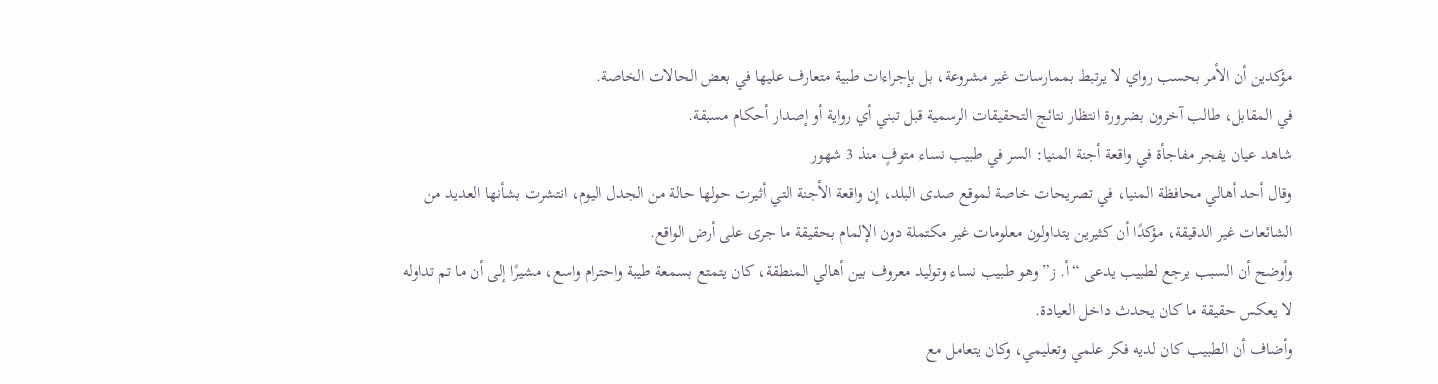مؤكدين أن الأمر بحسب رواي لا يرتبط بممارسات غير مشروعة، بل بإجراءات طبية متعارف عليها في بعض الحالات الخاصة.
في المقابل، طالب آخرون بضرورة انتظار نتائج التحقيقات الرسمية قبل تبني أي رواية أو إصدار أحكام مسبقة.
شاهد عيان يفجر مفاجأة في واقعة أجنة المنيا: السر في طبيب نساء متوفٍ منذ 3 شهور
وقال أحد أهالي محافظة المنيا، في تصريحات خاصة لموقع صدى البلد، إن واقعة الأجنة التي أثيرت حولها حالة من الجدل اليوم، انتشرت بشأنها العديد من الشائعات غير الدقيقة، مؤكدًا أن كثيرين يتداولون معلومات غير مكتملة دون الإلمام بحقيقة ما جرى على أرض الواقع.
وأوضح أن السبب يرجع لطبيب يدعى “أ. ز” وهو طبيب نساء وتوليد معروف بين أهالي المنطقة، كان يتمتع بسمعة طيبة واحترام واسع، مشيرًا إلى أن ما تم تداوله لا يعكس حقيقة ما كان يحدث داخل العيادة.
وأضاف أن الطبيب كان لديه فكر علمي وتعليمي، وكان يتعامل مع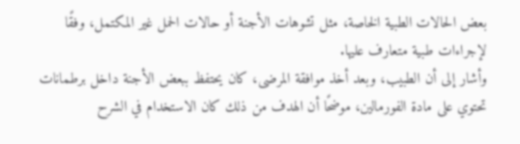بعض الحالات الطبية الخاصة، مثل تشوهات الأجنة أو حالات الحمل غير المكتمل، وفقًا لإجراءات طبية متعارف عليها.
وأشار إلى أن الطبيب، وبعد أخذ موافقة المرضى، كان يحتفظ ببعض الأجنة داخل برطمانات تحتوي على مادة الفورمالين، موضحًا أن الهدف من ذلك كان الاستخدام في الشرح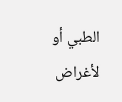الطبي أو لأغراض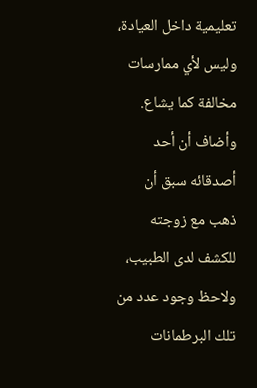تعليمية داخل العيادة، وليس لأي ممارسات مخالفة كما يشاع.
وأضاف أن أحد أصدقائه سبق أن ذهب مع زوجته للكشف لدى الطبيب، ولاحظ وجود عدد من تلك البرطمانات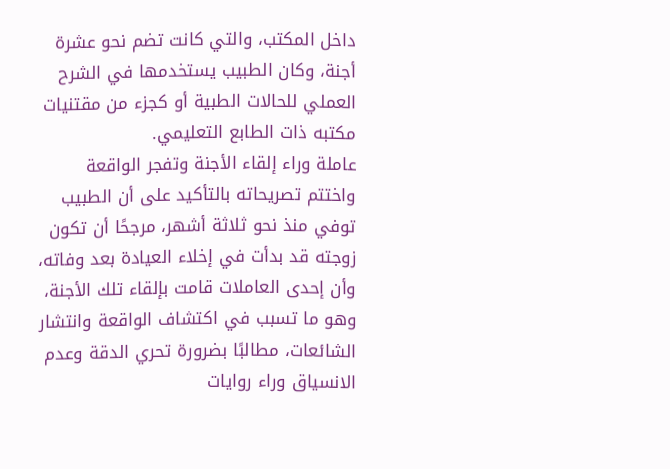داخل المكتب، والتي كانت تضم نحو عشرة أجنة، وكان الطبيب يستخدمها في الشرح العملي للحالات الطبية أو كجزء من مقتنيات مكتبه ذات الطابع التعليمي.
عاملة وراء إلقاء الأجنة وتفجر الواقعة
واختتم تصريحاته بالتأكيد على أن الطبيب توفي منذ نحو ثلاثة أشهر، مرجحًا أن تكون زوجته قد بدأت في إخلاء العيادة بعد وفاته، وأن إحدى العاملات قامت بإلقاء تلك الأجنة، وهو ما تسبب في اكتشاف الواقعة وانتشار الشائعات، مطالبًا بضرورة تحري الدقة وعدم الانسياق وراء روايات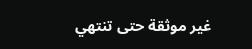غير موثقة حتى تنتهي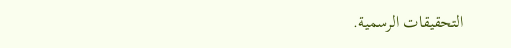التحقيقات الرسمية.